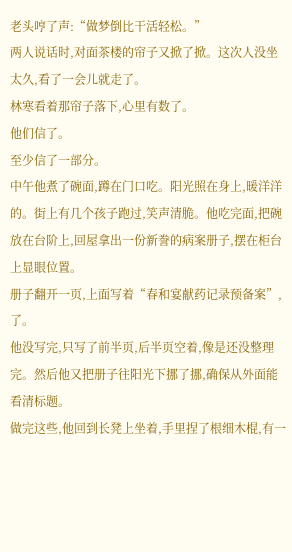老头哼了声:“做梦倒比干活轻松。”
两人说话时,对面茶楼的帘子又掀了掀。这次人没坐太久,看了一会儿就走了。
林寒看着那帘子落下,心里有数了。
他们信了。
至少信了一部分。
中午他煮了碗面,蹲在门口吃。阳光照在身上,暖洋洋的。街上有几个孩子跑过,笑声清脆。他吃完面,把碗放在台阶上,回屋拿出一份新誊的病案册子,摆在柜台上显眼位置。
册子翻开一页,上面写着“春和宴献药记录预备案”,了。
他没写完,只写了前半页,后半页空着,像是还没整理完。然后他又把册子往阳光下挪了挪,确保从外面能看清标题。
做完这些,他回到长凳上坐着,手里捏了根细木棍,有一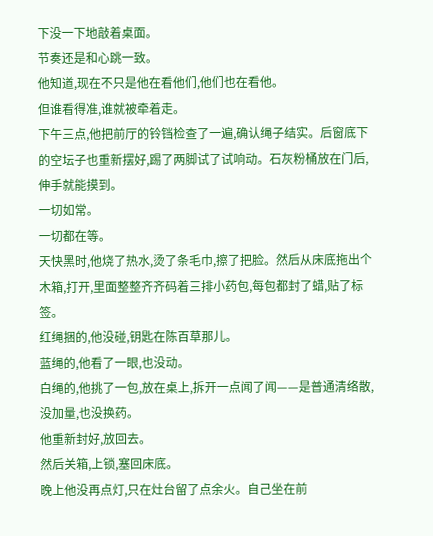下没一下地敲着桌面。
节奏还是和心跳一致。
他知道,现在不只是他在看他们,他们也在看他。
但谁看得准,谁就被牵着走。
下午三点,他把前厅的铃铛检查了一遍,确认绳子结实。后窗底下的空坛子也重新摆好,踢了两脚试了试响动。石灰粉桶放在门后,伸手就能摸到。
一切如常。
一切都在等。
天快黑时,他烧了热水,烫了条毛巾,擦了把脸。然后从床底拖出个木箱,打开,里面整整齐齐码着三排小药包,每包都封了蜡,贴了标签。
红绳捆的,他没碰,钥匙在陈百草那儿。
蓝绳的,他看了一眼,也没动。
白绳的,他挑了一包,放在桌上,拆开一点闻了闻——是普通清络散,没加量,也没换药。
他重新封好,放回去。
然后关箱,上锁,塞回床底。
晚上他没再点灯,只在灶台留了点余火。自己坐在前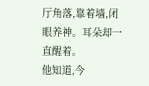厅角落,靠着墙,闭眼养神。耳朵却一直醒着。
他知道,今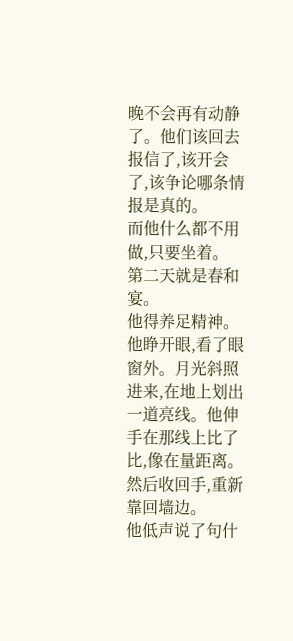晚不会再有动静了。他们该回去报信了,该开会了,该争论哪条情报是真的。
而他什么都不用做,只要坐着。
第二天就是春和宴。
他得养足精神。
他睁开眼,看了眼窗外。月光斜照进来,在地上划出一道亮线。他伸手在那线上比了比,像在量距离。
然后收回手,重新靠回墙边。
他低声说了句什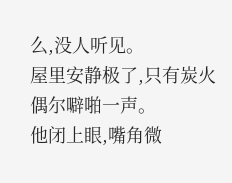么,没人听见。
屋里安静极了,只有炭火偶尔噼啪一声。
他闭上眼,嘴角微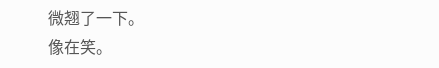微翘了一下。
像在笑。